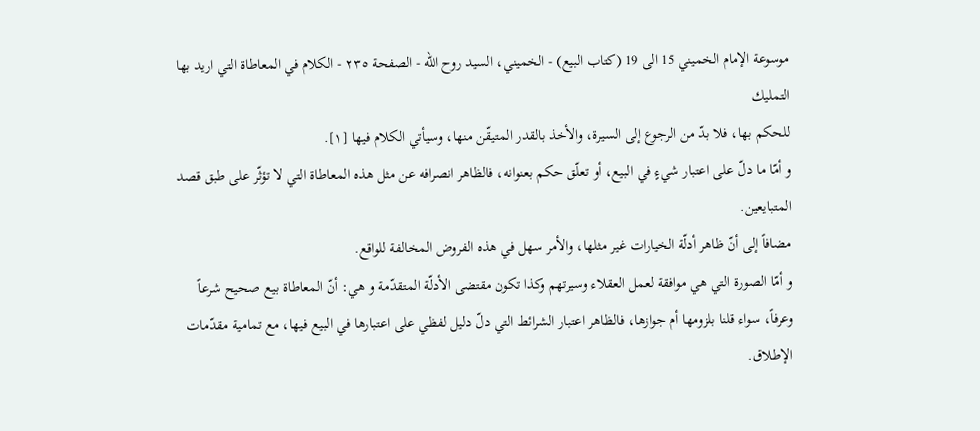موسوعة الإمام الخميني 15 الى 19 (كتاب البيع) - الخميني، السيد روح الله - الصفحة ٢٣٥ - الكلام في المعاطاة التي اريد بها التمليك
للحكم بها، فلا بدّ من الرجوع إلى السيرة، والأخذ بالقدر المتيقّن منها، وسيأتي الكلام فيها [١].
و أمّا ما دلّ على اعتبار شيءٍ في البيع، أو تعلّق حكم بعنوانه، فالظاهر انصرافه عن مثل هذه المعاطاة التي لا تؤثّر على طبق قصد المتبايعين.
مضافاً إلى أنّ ظاهر أدلّة الخيارات غير مثلها، والأمر سهل في هذه الفروض المخالفة للواقع.
و أمّا الصورة التي هي موافقة لعمل العقلاء وسيرتهم وكذا تكون مقتضى الأدلّة المتقدّمة و هي: أنّ المعاطاة بيع صحيح شرعاً وعرفاً، سواء قلنا بلزومها أم جوازها، فالظاهر اعتبار الشرائط التي دلّ دليل لفظي على اعتبارها في البيع فيها، مع تمامية مقدّمات الإطلاق.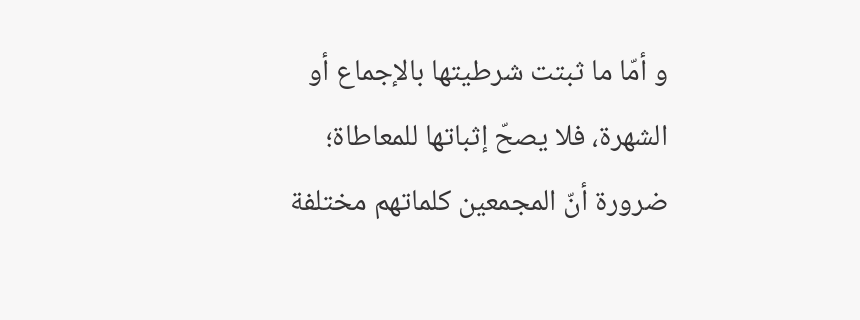و أمّا ما ثبتت شرطيتها بالإجماع أو الشهرة، فلا يصحّ إثباتها للمعاطاة؛ ضرورة أنّ المجمعين كلماتهم مختلفة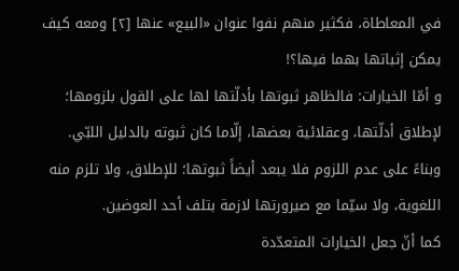في المعاطاة، فكثير منهم نفوا عنوان «البيع» عنها [٢] ومعه كيف يمكن إثباتها بهما فيها؟!
و أمّا الخيارات: فالظاهر ثبوتها بأدلّتها لها على القول بلزومها؛ لإطلاق أدلّتها، وعقلائية بعضها، إلّاما كان ثبوته بالدليل اللبّي.
وبناءً على عدم اللزوم فلا يبعد أيضاً ثبوتها؛ للإطلاق، ولا تلزم منه اللغوية، ولا سيّما مع صيرورتها لازمة بتلف أحد العوضين.
كما أنّ جعل الخيارات المتعدّدة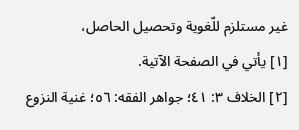غير مستلزم للّغوية وتحصيل الحاصل،
[١] يأتي في الصفحة الآتية.
[٢] الخلاف ٣: ٤١؛ جواهر الفقه: ٥٦؛ غنية النزوع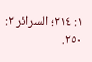١: ٢١٤؛ السرائر ٢: ٢٥٠.